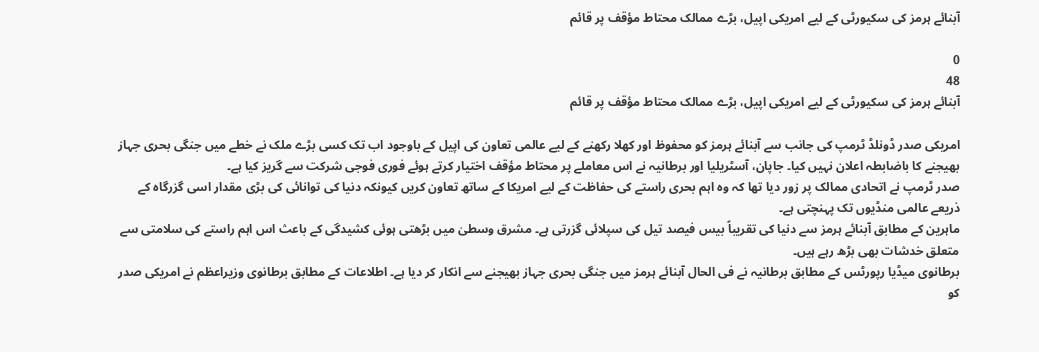آبنائے ہرمز کی سکیورٹی کے لیے امریکی اپیل، بڑے ممالک محتاط مؤقف پر قائم

0
48
آبنائے ہرمز کی سکیورٹی کے لیے امریکی اپیل، بڑے ممالک محتاط مؤقف پر قائم

امریکی صدر ڈونلڈ ٹرمپ کی جانب سے آبنائے ہرمز کو محفوظ اور کھلا رکھنے کے لیے عالمی تعاون کی اپیل کے باوجود اب تک کسی بڑے ملک نے خطے میں جنگی بحری جہاز بھیجنے کا باضابطہ اعلان نہیں کیا۔ جاپان، آسٹریلیا اور برطانیہ نے اس معاملے پر محتاط مؤقف اختیار کرتے ہوئے فوری فوجی شرکت سے گریز کیا ہے۔
صدر ٹرمپ نے اتحادی ممالک پر زور دیا تھا کہ وہ اہم بحری راستے کی حفاظت کے لیے امریکا کے ساتھ تعاون کریں کیونکہ دنیا کی توانائی کی بڑی مقدار اسی گزرگاہ کے ذریعے عالمی منڈیوں تک پہنچتی ہے۔
ماہرین کے مطابق آبنائے ہرمز سے دنیا کی تقریباً بیس فیصد تیل کی سپلائی گزرتی ہے۔ مشرق وسطیٰ میں بڑھتی ہوئی کشیدگی کے باعث اس اہم راستے کی سلامتی سے متعلق خدشات بھی بڑھ رہے ہیں۔
برطانوی میڈیا رپورٹس کے مطابق برطانیہ نے فی الحال آبنائے ہرمز میں جنگی بحری جہاز بھیجنے سے انکار کر دیا ہے۔ اطلاعات کے مطابق برطانوی وزیراعظم نے امریکی صدر کو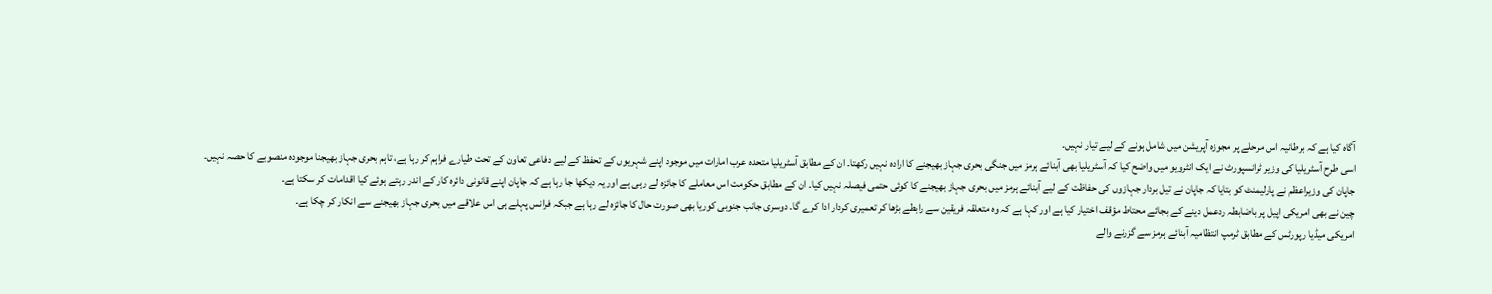آگاہ کیا ہے کہ برطانیہ اس مرحلے پر مجوزہ آپریشن میں شامل ہونے کے لیے تیار نہیں۔
اسی طرح آسٹریلیا کی وزیر ٹرانسپورٹ نے ایک انٹرویو میں واضح کیا کہ آسٹریلیا بھی آبنائے ہرمز میں جنگی بحری جہاز بھیجنے کا ارادہ نہیں رکھتا۔ ان کے مطابق آسٹریلیا متحدہ عرب امارات میں موجود اپنے شہریوں کے تحفظ کے لیے دفاعی تعاون کے تحت طیارے فراہم کر رہا ہے، تاہم بحری جہاز بھیجنا موجودہ منصوبے کا حصہ نہیں۔
جاپان کی وزیراعظم نے پارلیمنٹ کو بتایا کہ جاپان نے تیل بردار جہازوں کی حفاظت کے لیے آبنائے ہرمز میں بحری جہاز بھیجنے کا کوئی حتمی فیصلہ نہیں کیا۔ ان کے مطابق حکومت اس معاملے کا جائزہ لے رہی ہے اور یہ دیکھا جا رہا ہے کہ جاپان اپنے قانونی دائرہ کار کے اندر رہتے ہوئے کیا اقدامات کر سکتا ہے۔
چین نے بھی امریکی اپیل پر باضابطہ ردعمل دینے کے بجائے محتاط مؤقف اختیار کیا ہے اور کہا ہے کہ وہ متعلقہ فریقین سے رابطے بڑھا کر تعمیری کردار ادا کرے گا۔ دوسری جانب جنوبی کوریا بھی صورت حال کا جائزہ لے رہا ہے جبکہ فرانس پہلے ہی اس علاقے میں بحری جہاز بھیجنے سے انکار کر چکا ہے۔
امریکی میڈیا رپورٹس کے مطابق ٹرمپ انتظامیہ آبنائے ہرمز سے گزرنے والے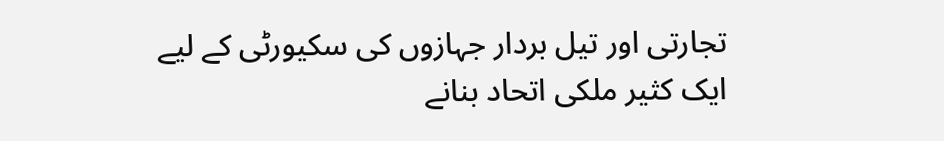تجارتی اور تیل بردار جہازوں کی سکیورٹی کے لیے ایک کثیر ملکی اتحاد بنانے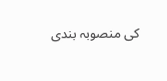کی منصوبہ بندی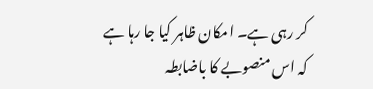کر رہی ہے۔ امکان ظاہر کیا جا رہا ہے کہ اس منصوبے کا باضابطہ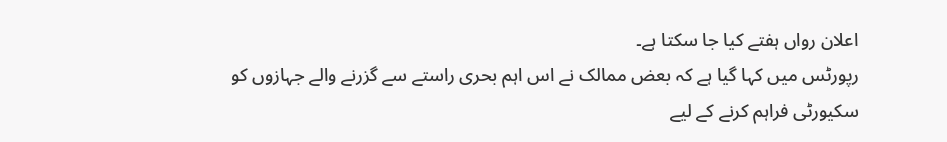اعلان رواں ہفتے کیا جا سکتا ہے۔
رپورٹس میں کہا گیا ہے کہ بعض ممالک نے اس اہم بحری راستے سے گزرنے والے جہازوں کو سکیورٹی فراہم کرنے کے لیے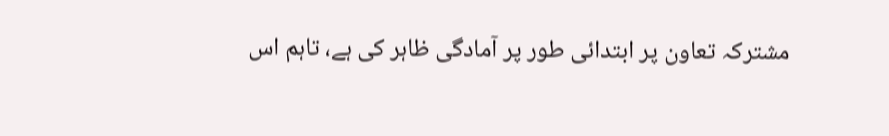مشترکہ تعاون پر ابتدائی طور پر آمادگی ظاہر کی ہے، تاہم اس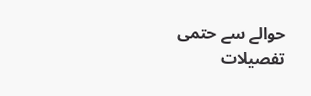حوالے سے حتمی تفصیلات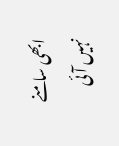ابھی سامنے نہیں آئی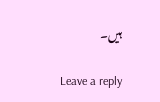ہیں۔

Leave a reply